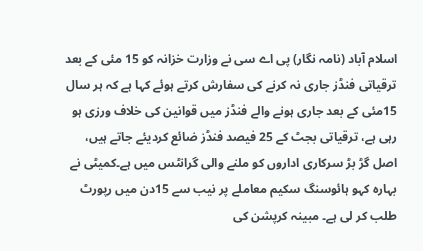اسلام آباد (نامہ نگار) پی اے سی نے وزارت خزانہ کو 15 مئی کے بعد ترقیاتی فنڈز جاری نہ کرنے کی سفارش کرتے ہوئے کہا ہے کہ ہر سال 15مئی کے بعد جاری ہونے والے فنڈز میں قوانین کی خلاف ورزی ہو رہی ہے، ترقیاتی بجٹ کے 25 فیصد فنڈز ضائع کردیئے جاتے ہیں، اصل گڑ بڑ سرکاری اداروں کو ملنے والی گرانٹس میں ہے۔کمیٹی نے بہارہ کہو ہائوسنگ سکیم معاملے پر نیب سے 15دن میں رپورٹ طلب کر لی ہے۔ مبینہ کرپشن کی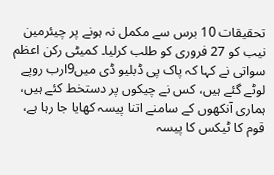تحقیقات 10 برس سے مکمل نہ ہونے پر چیئرمین نیب کو 27 فروری کو طلب کرلیا۔ کمیٹی رکن اعظم سواتی نے کہا کہ پاک پی ڈبلیو ڈی میں9ارب روپے لوٹے گئے ہیں، کس نے چیکوں پر دستخط کئے ہیں، ہماری آنکھوں کے سامنے اتنا پیسہ کھایا جا رہا ہے، قوم کا ٹیکس کا پیسہ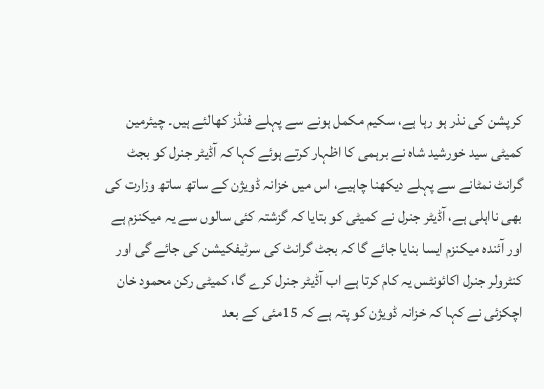کرپشن کی نذر ہو رہا ہے، سکیم مکمل ہونے سے پہلے فنڈز کھالئے ہیں۔ چیئرمین کمیٹی سید خورشید شاہ نے برہمی کا اظہار کرتے ہوئے کہا کہ آڈیٹر جنرل کو بجٹ گرانٹ نمٹانے سے پہلے دیکھنا چاہیے، اس میں خزانہ ڈویژن کے ساتھ ساتھ وزارت کی بھی نااہلی ہے، آڈیٹر جنرل نے کمیٹی کو بتایا کہ گزشتہ کئی سالوں سے یہ میکنزم ہے اور آئندہ میکنزم ایسا بنایا جائے گا کہ بجٹ گرانٹ کی سرٹیفکیشن کی جائے گی اور کنٹرولر جنرل اکائونٹس یہ کام کرتا ہے اب آڈیٹر جنرل کرے گا، کمیٹی رکن محمود خان اچکزئی نے کہا کہ خزانہ ڈویژن کو پتہ ہے کہ 15مئی کے بعد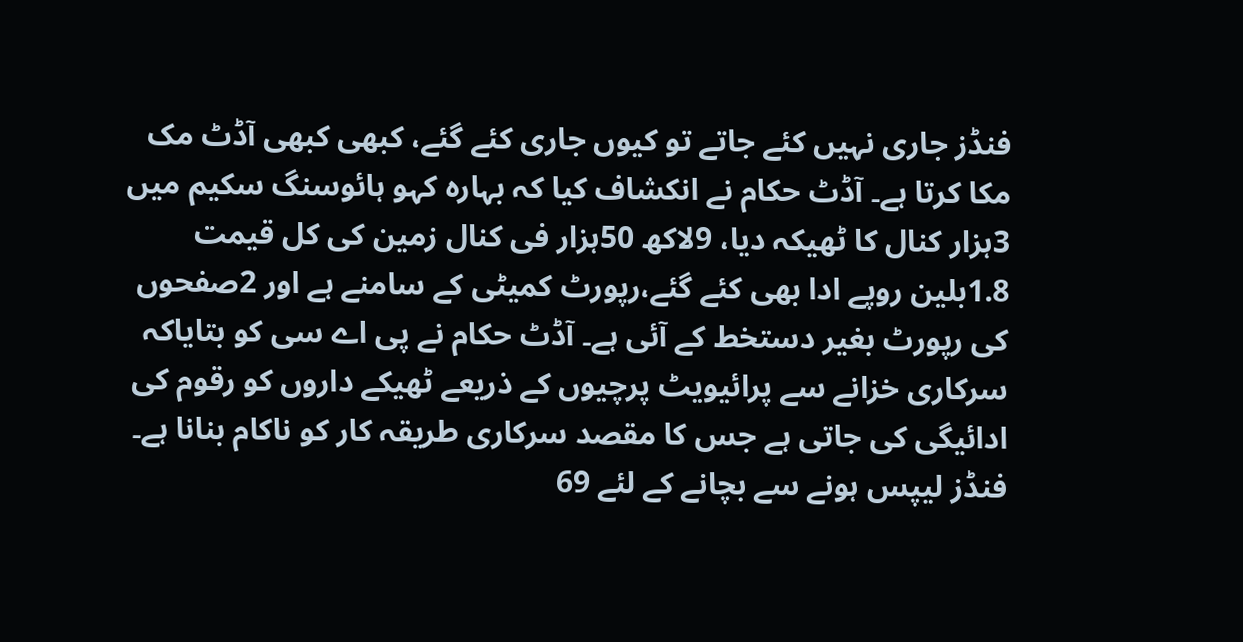فنڈز جاری نہیں کئے جاتے تو کیوں جاری کئے گئے، کبھی کبھی آڈٹ مک مکا کرتا ہے۔ آڈٹ حکام نے انکشاف کیا کہ بہارہ کہو ہائوسنگ سکیم میں 3ہزار کنال کا ٹھیکہ دیا، 9لاکھ 50ہزار فی کنال زمین کی کل قیمت 1.8بلین روپے ادا بھی کئے گئے،رپورٹ کمیٹی کے سامنے ہے اور 2صفحوں کی رپورٹ بغیر دستخط کے آئی ہے۔ آڈٹ حکام نے پی اے سی کو بتایاکہ سرکاری خزانے سے پرائیویٹ پرچیوں کے ذریعے ٹھیکے داروں کو رقوم کی ادائیگی کی جاتی ہے جس کا مقصد سرکاری طریقہ کار کو ناکام بنانا ہے۔ فنڈز لیپس ہونے سے بچانے کے لئے 69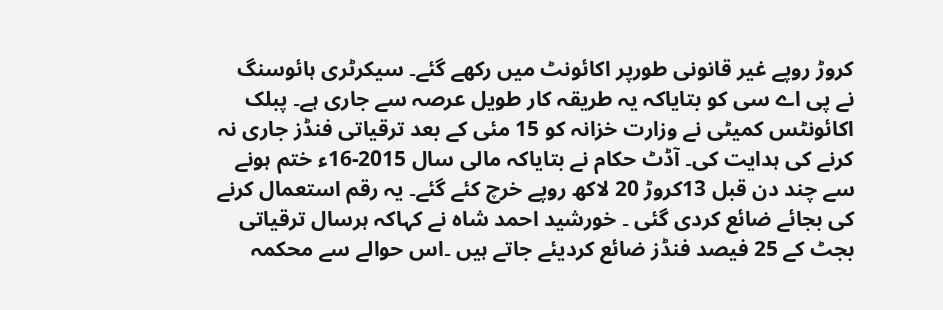کروڑ روپے غیر قانونی طورپر اکائونٹ میں رکھے گئے۔ سیکرٹری ہائوسنگ نے پی اے سی کو بتایاکہ یہ طریقہ کار طویل عرصہ سے جاری ہے۔ پبلک اکائونٹس کمیٹی نے وزارت خزانہ کو 15 مئی کے بعد ترقیاتی فنڈز جاری نہ کرنے کی ہدایت کی۔ آڈٹ حکام نے بتایاکہ مالی سال 2015-16ء ختم ہونے سے چند دن قبل 13کروڑ 20 لاکھ روپے خرچ کئے گئے۔ یہ رقم استعمال کرنے کی بجائے ضائع کردی گئی ۔ خورشید احمد شاہ نے کہاکہ ہرسال ترقیاتی بجٹ کے 25 فیصد فنڈز ضائع کردیئے جاتے ہیں ۔اس حوالے سے محکمہ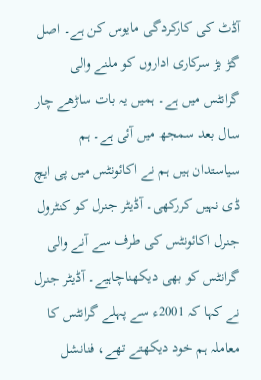آڈٹ کی کارکردگی مایوس کن ہے۔ اصل گڑ بڑ سرکاری اداروں کو ملنے والی گرانٹس میں ہے۔ ہمیں یہ بات ساڑھے چار سال بعد سمجھ میں آئی ہے۔ ہم سیاستدان ہیں ہم نے اکائونٹس میں پی ایچ ڈی نہیں کررکھی۔ آڈیٹر جنرل کو کنٹرول جنرل اکائونٹس کی طرف سے آنے والی گرانٹس کو بھی دیکھناچاہیے۔ آڈیٹر جنرل نے کہا کہ 2001ء سے پہلے گرانٹس کا معاملہ ہم خود دیکھتے تھے، فنانشل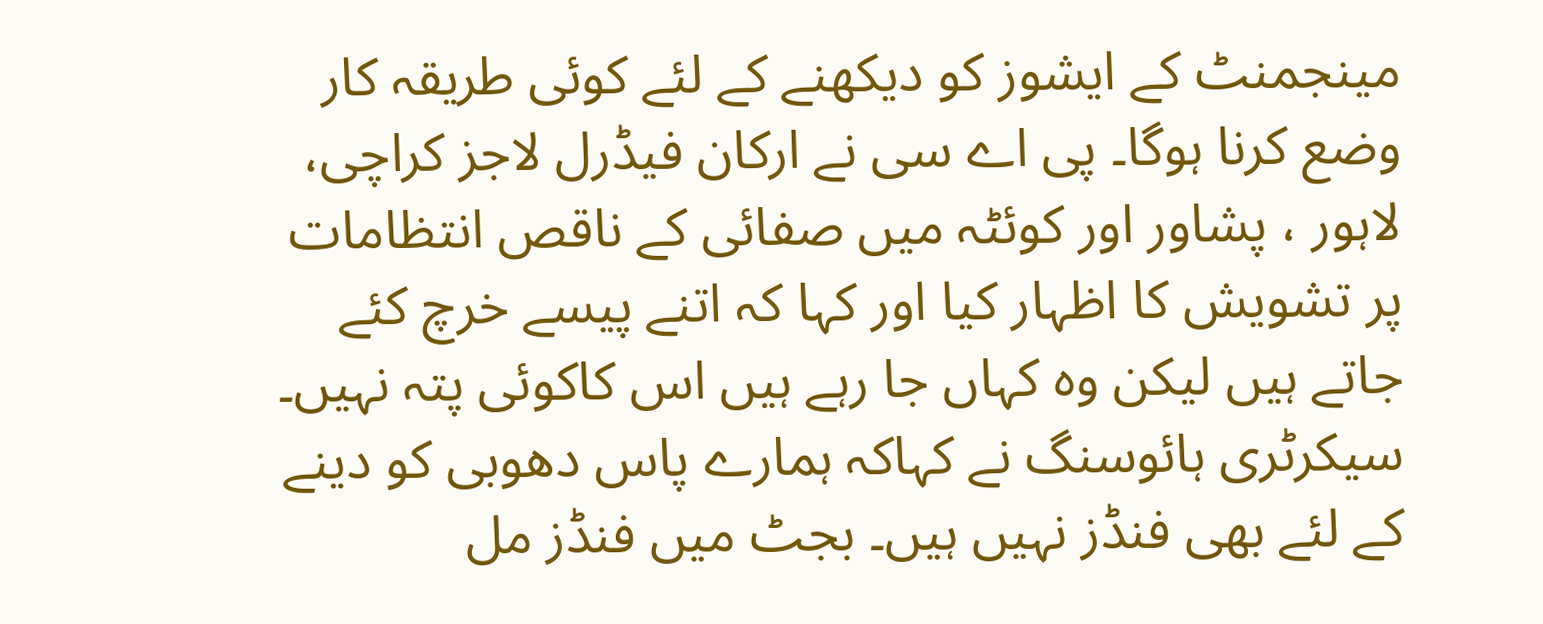مینجمنٹ کے ایشوز کو دیکھنے کے لئے کوئی طریقہ کار وضع کرنا ہوگا۔ پی اے سی نے ارکان فیڈرل لاجز کراچی، لاہور ، پشاور اور کوئٹہ میں صفائی کے ناقص انتظامات پر تشویش کا اظہار کیا اور کہا کہ اتنے پیسے خرچ کئے جاتے ہیں لیکن وہ کہاں جا رہے ہیں اس کاکوئی پتہ نہیں۔ سیکرٹری ہائوسنگ نے کہاکہ ہمارے پاس دھوبی کو دینے کے لئے بھی فنڈز نہیں ہیں۔ بجٹ میں فنڈز مل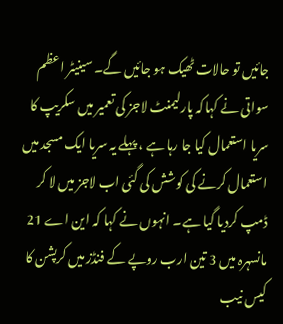جائیں تو حالات ٹھیک ہو جائیں گے۔ سینیٹر اعظم سواتی نے کہاکہ پارلیمنٹ لاجز کی تعمیر میں سکریپ کا سریا استعمال کیا جا رہا ہے ، پہلے یہ سریا ایک مسجد میں استعمال کرنے کی کوشش کی گئی اب لاجز میں لا کر ڈمپ کردیا گیا ہے۔ انہوں نے کہا کہ این اے 21 مانسہرہ میں 3 تین ارب روپے کے فنڈز میں کرپشن کا کیس نیب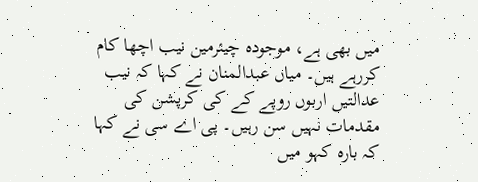میں بھی ہے، موجودہ چیئرمین نیب اچھا کام کررہے ہیں۔ میاں عبدالمنان نے کہا کہ نیب عدالتیں اربوں روپے کے کی کرپشن کی مقدمات نہیں سن رہیں۔ پی اے سی نے کہا کہ بارہ کہو میں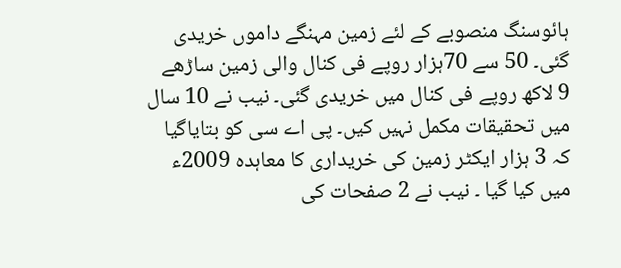ہائوسنگ منصوبے کے لئے زمین مہنگے داموں خریدی گئی۔ 50 سے 70ہزار روپے فی کنال والی زمین ساڑھے 9 لاکھ روپے فی کنال میں خریدی گئی۔ نیب نے 10 سال میں تحقیقات مکمل نہیں کیں۔ پی اے سی کو بتایاگیا کہ 3 ہزار ایکٹر زمین کی خریداری کا معاہدہ 2009ء میں کیا گیا ۔ نیب نے 2 صفحات کی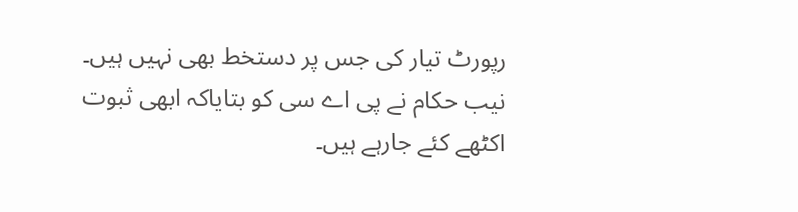رپورٹ تیار کی جس پر دستخط بھی نہیں ہیں۔ نیب حکام نے پی اے سی کو بتایاکہ ابھی ثبوت اکٹھے کئے جارہے ہیں۔